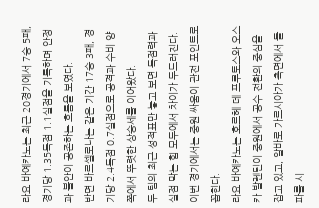라요 바예카노는 최근 20경기에서 7승 5패, 경기당 1.35득점 1.1실점을 기록하며 안정과 불안이 공존하는 흐름을 보였다.
반면 바르셀로나는 같은 기간 17승 3패, 경기당 2.4득점 0.7실점으로 공격과 수비 양쪽에서 뚜렷한 상승세를 이어왔다.
두 팀의 최근 성적표만 놓고 보면 득점력과 실점 막는 힘 모두에서 차이가 두드러진다.
이번 경기에서는 중원 싸움이 관전 포인트로 꼽힌다.
라요 바예카노는 호르헤 데 프루토스와 오스카 발렌틴이 중원에서 공수 전환의 중심을 잡고 있고, 알바로 가르시아가 측면에서 돌파를 시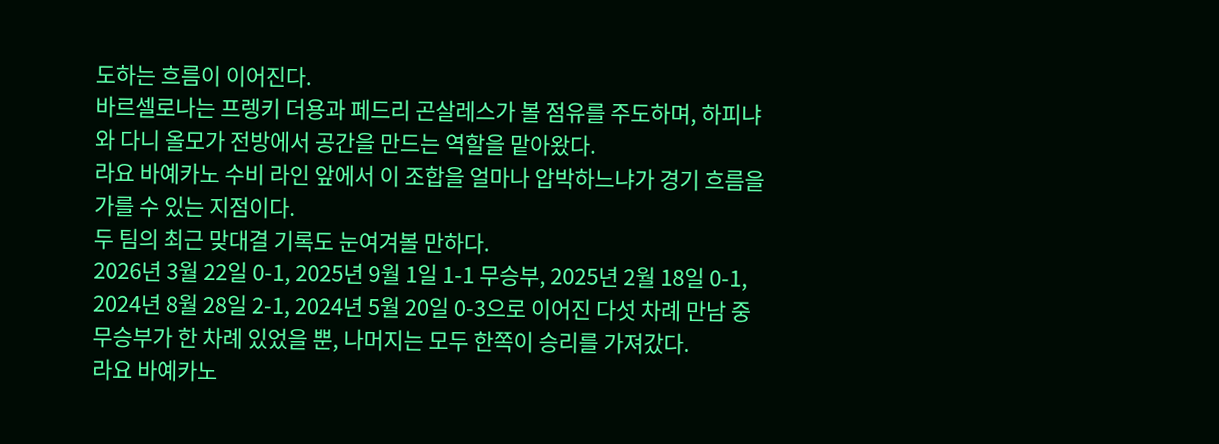도하는 흐름이 이어진다.
바르셀로나는 프렝키 더용과 페드리 곤살레스가 볼 점유를 주도하며, 하피냐와 다니 올모가 전방에서 공간을 만드는 역할을 맡아왔다.
라요 바예카노 수비 라인 앞에서 이 조합을 얼마나 압박하느냐가 경기 흐름을 가를 수 있는 지점이다.
두 팀의 최근 맞대결 기록도 눈여겨볼 만하다.
2026년 3월 22일 0-1, 2025년 9월 1일 1-1 무승부, 2025년 2월 18일 0-1, 2024년 8월 28일 2-1, 2024년 5월 20일 0-3으로 이어진 다섯 차례 만남 중 무승부가 한 차례 있었을 뿐, 나머지는 모두 한쪽이 승리를 가져갔다.
라요 바예카노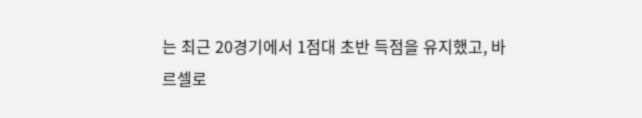는 최근 20경기에서 1점대 초반 득점을 유지했고, 바르셀로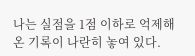나는 실점을 1점 이하로 억제해온 기록이 나란히 놓여 있다.